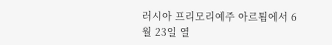러시아 프리모리예주 아르툄에서 6월 23일 열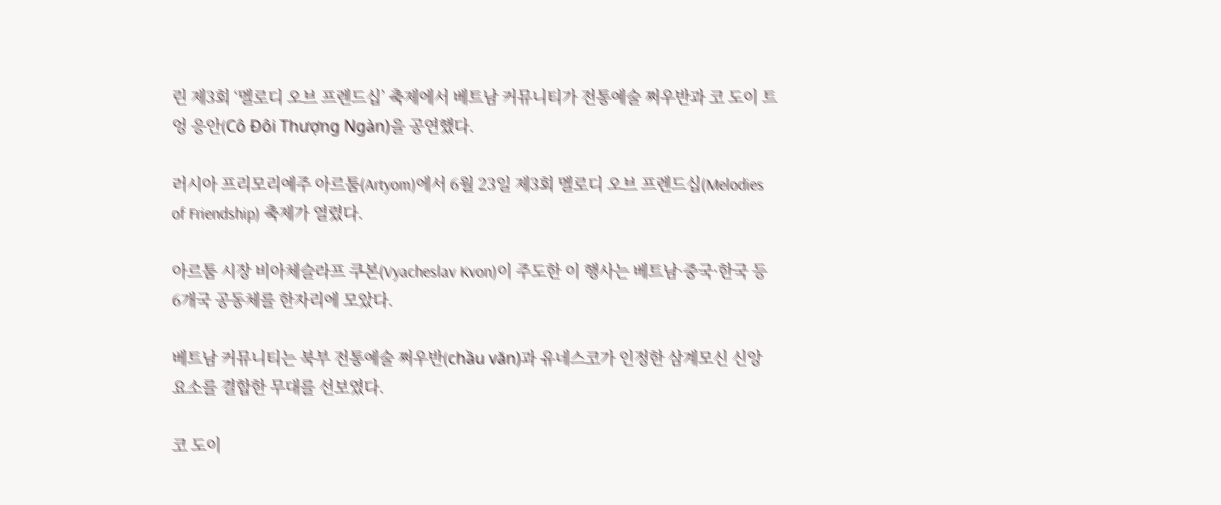린 제3회 ‘멜로디 오브 프렌드십’ 축제에서 베트남 커뮤니티가 전통예술 쩌우반과 코 도이 트엉 응안(Cô Đôi Thượng Ngàn)을 공연했다.

러시아 프리모리예주 아르툼(Artyom)에서 6월 23일 제3회 멜로디 오브 프렌드십(Melodies of Friendship) 축제가 열렸다.

아르툼 시장 비아체슬라프 쿠본(Vyacheslav Kvon)이 주도한 이 행사는 베트남·중국·한국 등 6개국 공동체를 한자리에 모았다.

베트남 커뮤니티는 북부 전통예술 쩌우반(chầu văn)과 유네스코가 인정한 삼계모신 신앙 요소를 결합한 무대를 선보였다.

코 도이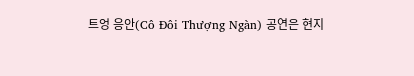트엉 응안(Cô Đôi Thượng Ngàn) 공연은 현지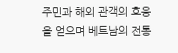주민과 해외 관객의 호응을 얻으며 베트남의 전통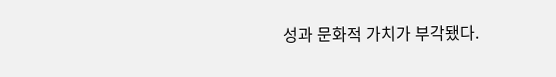성과 문화적 가치가 부각됐다.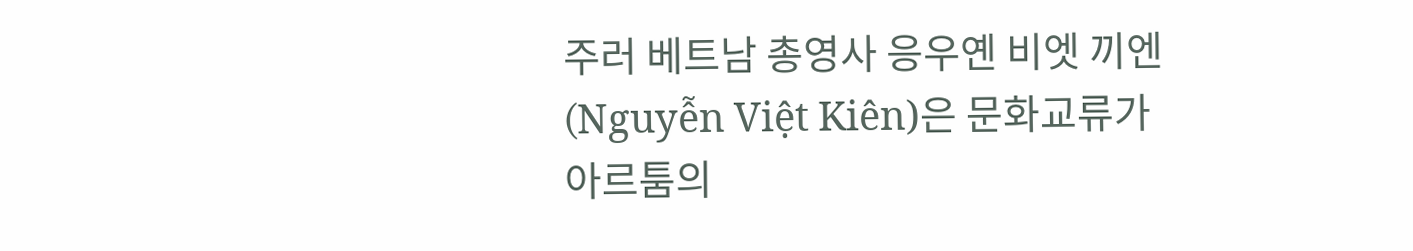주러 베트남 총영사 응우옌 비엣 끼엔(Nguyễn Việt Kiên)은 문화교류가 아르툼의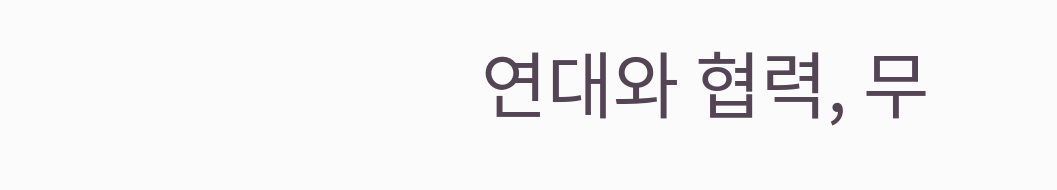연대와 협력, 무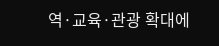역·교육·관광 확대에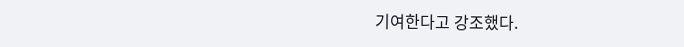기여한다고 강조했다.